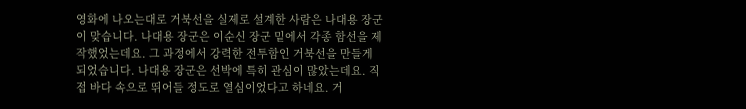영화에 나오는대로 거북선을 실제로 설계한 사람은 나대용 장군이 맞습니다. 나대용 장군은 이순신 장군 밑에서 각종 함선을 제작했었는데요. 그 과정에서 강력한 전투함인 거북선을 만들게 되었습니다. 나대용 장군은 선박에 특히 관심이 많았는데요. 직접 바다 속으로 뛰어들 정도로 열심이었다고 하네요. 거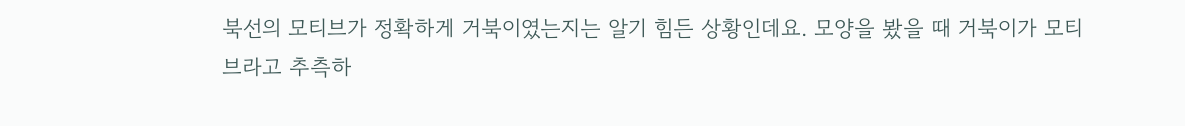북선의 모티브가 정확하게 거북이였는지는 알기 힘든 상황인데요. 모양을 봤을 때 거북이가 모티브라고 추측하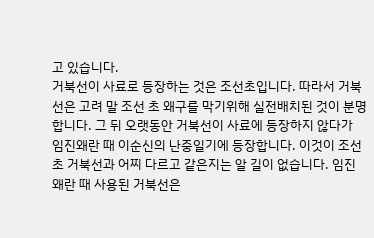고 있습니다.
거북선이 사료로 등장하는 것은 조선초입니다. 따라서 거북선은 고려 말 조선 초 왜구를 막기위해 실전배치된 것이 분명합니다. 그 뒤 오랫동안 거북선이 사료에 등장하지 않다가 임진왜란 때 이순신의 난중일기에 등장합니다. 이것이 조선초 거북선과 어찌 다르고 같은지는 알 길이 없습니다. 임진왜란 때 사용된 거북선은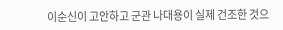이순신이 고안하고 군관 나대용이 실제 건조한 것으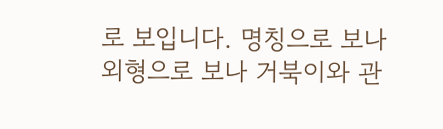로 보입니다. 명칭으로 보나 외형으로 보나 거북이와 관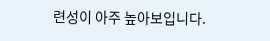련성이 아주 높아보입니다.